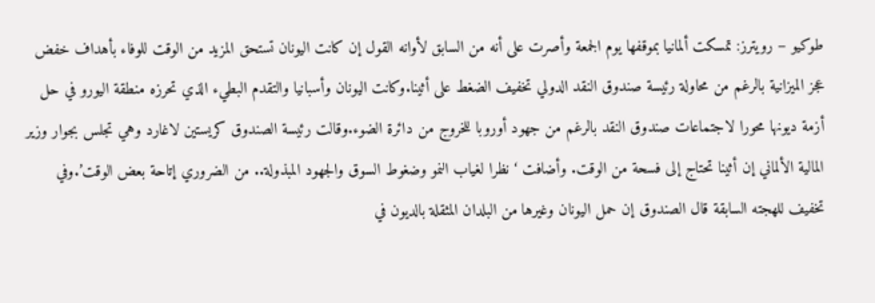طوكيو – رويترز: تمسكت ألمانيا بموقفها يوم الجمعة وأصرت على أنه من السابق لأوانه القول إن كانت اليونان تستحق المزيد من الوقت للوفاء بأهداف خفض عجز الميزانية بالرغم من محاولة رئيسة صندوق النقد الدولي تخفيف الضغط على أثينا.وكانت اليونان وأسبانيا والتقدم البطيء الذي تحرزه منطقة اليورو في حل أزمة ديونها محورا لاجتماعات صندوق النقد بالرغم من جهود أوروبا للخروج من دائرة الضوء.وقالت رئيسة الصندوق كريستين لاغارد وهي تجلس بجوار وزير المالية الألماني إن أثينا تحتاج إلى فسحة من الوقت. وأضافت ‘نظرا لغياب النمو وضغوط السوق والجهود المبذولة.. من الضروري إتاحة بعض الوقت’.وفي تخفيف للهجته السابقة قال الصندوق إن حمل اليونان وغيرها من البلدان المثقلة بالديون في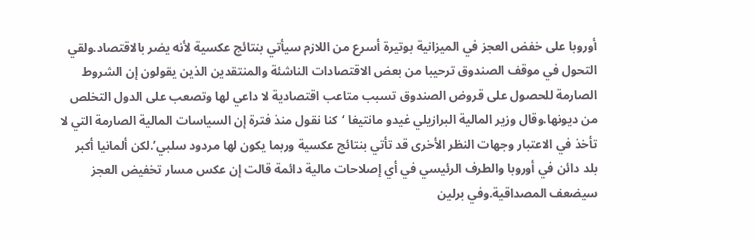أوروبا على خفض العجز في الميزانية بوتيرة أسرع من اللازم سيأتي بنتائج عكسية لأنه يضر بالاقتصاد.ولقي التحول في موقف الصندوق ترحيبا من بعض الاقتصادات الناشئة والمنتقدين الذين يقولون إن الشروط الصارمة للحصول على قروض الصندوق تسبب متاعب اقتصادية لا داعي لها وتصعب على الدول التخلص من ديونها.وقال وزير المالية البرازيلي غيدو مانتيغا ‘كنا نقول منذ فترة إن السياسات المالية الصارمة التي لا تأخذ في الاعتبار وجهات النظر الأخرى قد تأتي بنتائج عكسية وربما يكون لها مردود سلبي’.لكن ألمانيا أكبر بلد دائن في أوروبا والطرف الرئيسي في أي إصلاحات مالية دائمة قالت إن عكس مسار تخفيض العجز سيضعف المصداقية.وفي برلين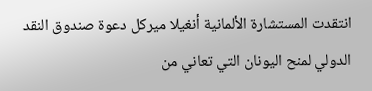انتقدت المستشارة الألمانية أنغيلا ميركل دعوة صندوق النقد الدولي لمنح اليونان التي تعاني من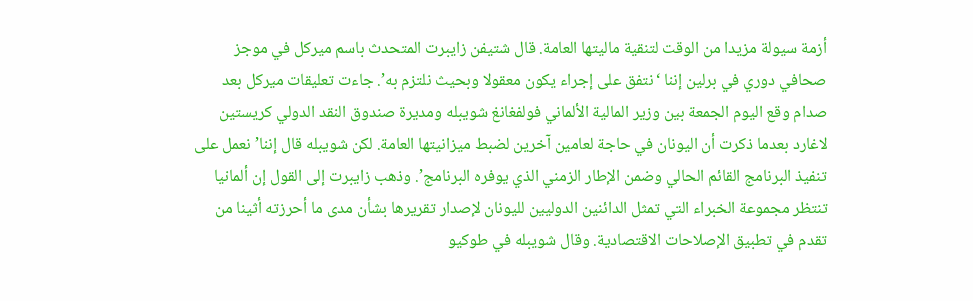أزمة سيولة مزيدا من الوقت لتنقية ماليتها العامة. قال شتيفن زايبرت المتحدث باسم ميركل في موجز صحافي دوري في برلين إننا ‘نتفق على إجراء يكون معقولا وبحيث نلتزم به’. جاءت تعليقات ميركل بعد صدام وقع اليوم الجمعة بين وزير المالية الألماني فولفغانغ شويبله ومديرة صندوق النقد الدولي كريستين لاغارد بعدما ذكرت أن اليونان في حاجة لعامين آخرين لضبط ميزانيتها العامة. لكن شويبله قال إننا’نعمل على تنفيذ البرنامج القائم الحالي وضمن الإطار الزمني الذي يوفره البرنامج’. وذهب زايبرت إلى القول إن ألمانيا تنتظر مجموعة الخبراء التي تمثل الدائنين الدوليين لليونان لإصدار تقريرها بشأن مدى ما أحرزته أثينا من تقدم في تطبيق الإصلاحات الاقتصادية. وقال شويبله في طوكيو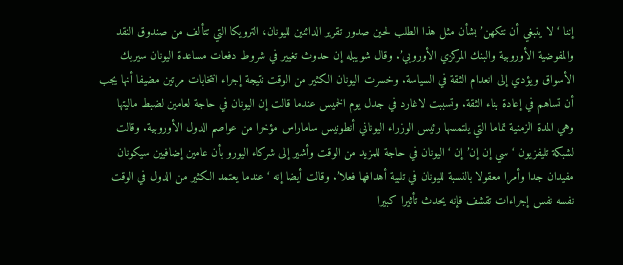إننا ‘لا ينبغي أن نتكهن’ بشأن مثل هذا الطلب لحين صدور تقرير الدائنين لليونان، الترويكا التي تتألف من صندوق النقد والمفوضية الأوروبية والبنك المركزي الأوروبي’. وقال شويبله إن حدوث تغيير في شروط دفعات مساعدة اليونان سيربك الأسواق ويؤدي إلى انعدام الثقة في السياسة. وخسرت اليونان الكثير من الوقت نتيجة إجراء انتخابات مرتين مضيفا أنها يجب أن تساهم في إعادة بناء الثقة. وتسببت لاغارد في جدل يوم الخميس عندما قالت إن اليونان في حاجة لعامين لضبط ماليتها وهي المدة الزمنية تماما التي يلتمسها رئيس الوزراء اليوناني أنطونيس ساماراس مؤخرا من عواصم الدول الأوروبية. وقالت لشبكة تليفزيون ‘سي إن إن’ إن ‘اليونان في حاجة للمزيد من الوقت وأشير إلى شركاء اليورو بأن عامين إضافيين سيكونان مفيدان جدا وأمرا معقولا بالنسبة لليونان في تلبية أهدافها فعلا’. وقالت أيضا إنه ‘عندما يعتمد الكثير من الدول في الوقت نفسه نفس إجراءات تقشف فإنه يحدث تأثيرا كبيرا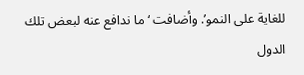للغاية على النمو’. وأضافت ‘ما ندافع عنه لبعض تلك الدول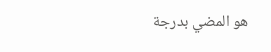هو المضي بدرجة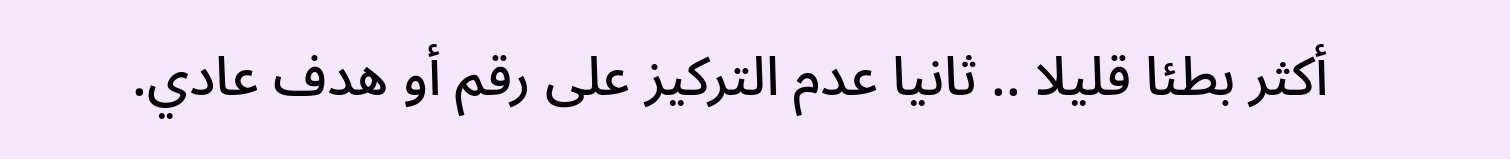أكثر بطئا قليلا .. ثانيا عدم التركيز على رقم أو هدف عادي.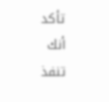تأكد أنك تنفذ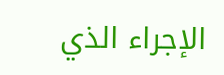الإجراء الذي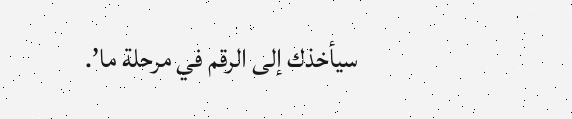سيأخذك إلى الرقم في مرحلة ما’.